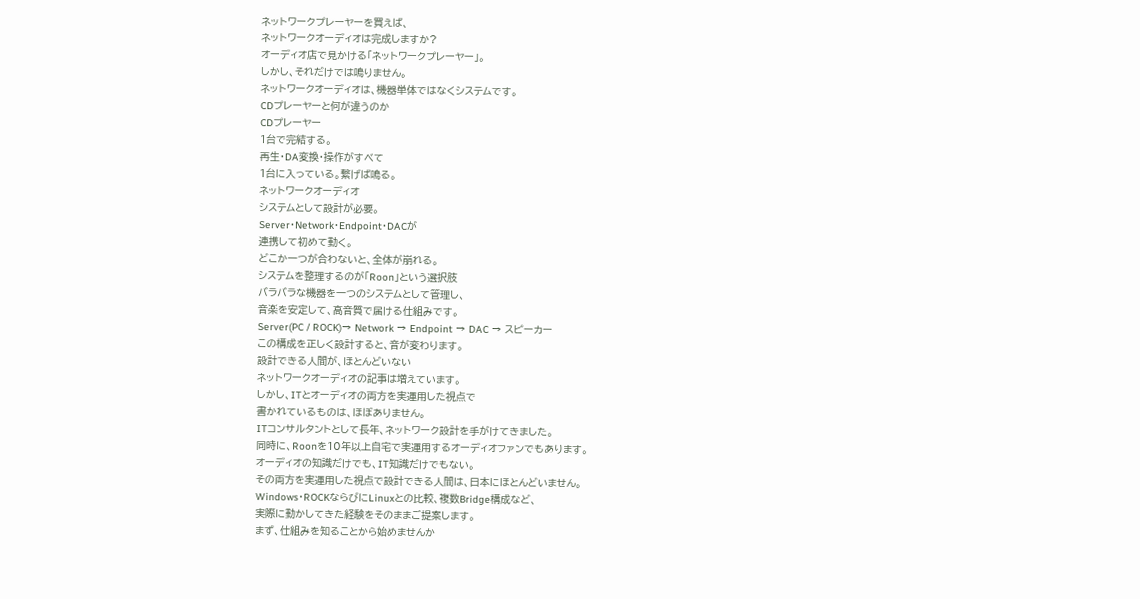ネットワークプレーヤーを買えば、
ネットワークオーディオは完成しますか?
オーディオ店で見かける「ネットワークプレーヤー」。
しかし、それだけでは鳴りません。
ネットワークオーディオは、機器単体ではなくシステムです。
CDプレーヤーと何が違うのか
CDプレーヤー
1台で完結する。
再生・DA変換・操作がすべて
1台に入っている。繋げば鳴る。
ネットワークオーディオ
システムとして設計が必要。
Server・Network・Endpoint・DACが
連携して初めて動く。
どこか一つが合わないと、全体が崩れる。
システムを整理するのが「Roon」という選択肢
バラバラな機器を一つのシステムとして管理し、
音楽を安定して、高音質で届ける仕組みです。
Server(PC / ROCK)→ Network → Endpoint → DAC → スピーカー
この構成を正しく設計すると、音が変わります。
設計できる人間が、ほとんどいない
ネットワークオーディオの記事は増えています。
しかし、ITとオーディオの両方を実運用した視点で
書かれているものは、ほぼありません。
ITコンサルタントとして長年、ネットワーク設計を手がけてきました。
同時に、Roonを10年以上自宅で実運用するオーディオファンでもあります。
オーディオの知識だけでも、IT知識だけでもない。
その両方を実運用した視点で設計できる人間は、日本にほとんどいません。
Windows・ROCKならびにLinuxとの比較、複数Bridge構成など、
実際に動かしてきた経験をそのままご提案します。
まず、仕組みを知ることから始めませんか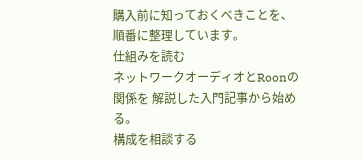購入前に知っておくべきことを、順番に整理しています。
仕組みを読む
ネットワークオーディオとRoonの関係を 解説した入門記事から始める。
構成を相談する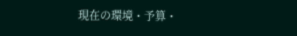現在の環境・予算・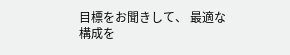目標をお聞きして、 最適な構成を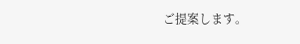ご提案します。